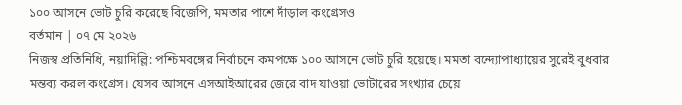১০০ আসনে ভোট চুরি করেছে বিজেপি, মমতার পাশে দাঁড়াল কংগ্রেসও
বর্তমান | ০৭ মে ২০২৬
নিজস্ব প্রতিনিধি, নয়াদিল্লি: পশ্চিমবঙ্গের নির্বাচনে কমপক্ষে ১০০ আসনে ভোট চুরি হয়েছে। মমতা বন্দ্যোপাধ্যায়ের সুরেই বুধবার মন্তব্য করল কংগ্রেস। যেসব আসনে এসআইআরের জেরে বাদ যাওয়া ভোটারের সংখ্যার চেয়ে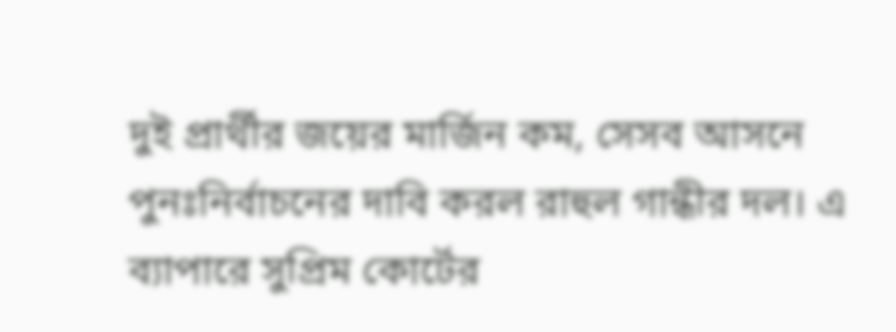দুই প্রার্থীর জয়ের মার্জিন কম, সেসব আসনে পুনঃনির্বাচনের দাবি করল রাহুল গান্ধীর দল। এ ব্যাপারে সুপ্রিম কোর্টের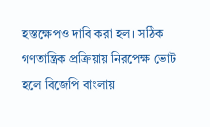হস্তক্ষেপও দাবি করা হল। সঠিক গণতান্ত্রিক প্রক্রিয়ায় নিরপেক্ষ ভোট হলে বিজেপি বাংলায়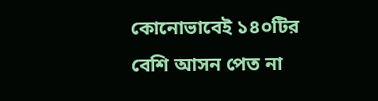কোনোভাবেই ১৪০টির বেশি আসন পেত না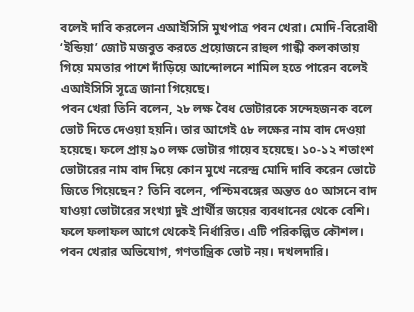বলেই দাবি করলেন এআইসিসি মুখপাত্র পবন খেরা। মোদি-বিরোধী ‘ইন্ডিয়া’ জোট মজবুত করতে প্রয়োজনে রাহুল গান্ধী কলকাতায় গিয়ে মমতার পাশে দাঁড়িয়ে আন্দোলনে শামিল হতে পারেন বলেই এআইসিসি সূত্রে জানা গিয়েছে।
পবন খেরা তিনি বলেন, ২৮ লক্ষ বৈধ ভোটারকে সন্দেহজনক বলে ভোট দিতে দেওয়া হয়নি। তার আগেই ৫৮ লক্ষের নাম বাদ দেওয়া হয়েছে। ফলে প্রায় ৯০ লক্ষ ভোটার গায়েব হয়েছে। ১০-১২ শতাংশ ভোটারের নাম বাদ দিয়ে কোন মুখে নরেন্দ্র মোদি দাবি করেন ভোটে জিতে গিয়েছেন? তিনি বলেন, পশ্চিমবঙ্গের অন্তত ৫০ আসনে বাদ যাওয়া ভোটারের সংখ্যা দুই প্রার্থীর জয়ের ব্যবধানের থেকে বেশি। ফলে ফলাফল আগে থেকেই নির্ধারিত। এটি পরিকল্পিত কৌশল। পবন খেরার অভিযোগ, গণতান্ত্রিক ভোট নয়। দখলদারি।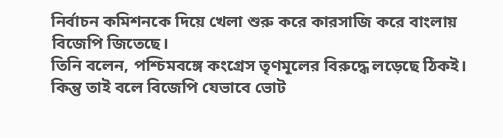নির্বাচন কমিশনকে দিয়ে খেলা শুরু করে কারসাজি করে বাংলায় বিজেপি জিতেছে।
তিনি বলেন, পশ্চিমবঙ্গে কংগ্রেস তৃণমূলের বিরুদ্ধে লড়েছে ঠিকই। কিন্তু তাই বলে বিজেপি যেভাবে ভোট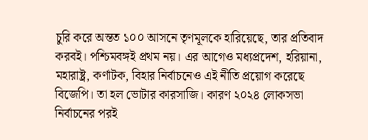চুরি করে অন্তত ১০০ আসনে তৃণমূলকে হারিয়েছে, তার প্রতিবাদ করবই। পশ্চিমবঙ্গই প্রথম নয়। এর আগেও মধ্যপ্রদেশ, হরিয়ানা, মহারাষ্ট্র, কর্ণাটক, বিহার নির্বাচনেও এই নীতি প্রয়োগ করেছে বিজেপি। তা হল ভোটার কারসাজি। কারণ ২০২৪ লোকসভা নির্বাচনের পরই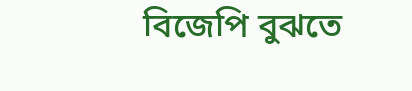বিজেপি বুঝতে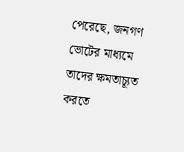পেরেছে, জনগণ ভোটের মাধ্যমে তাদের ক্ষমতাচ্যূত করতে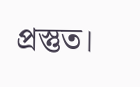প্রস্তুত।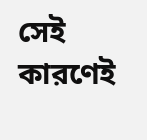সেই কারণেই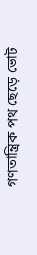গণতান্ত্রিক পথ ছেড়ে ভোট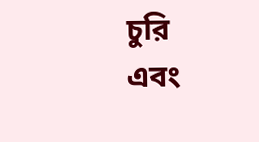চুরি এবং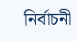নির্বাচনী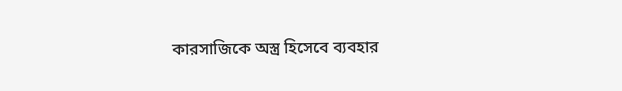কারসাজিকে অস্ত্র হিসেবে ব্যবহার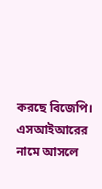করছে বিজেপি। এসআইআরের নামে আসলে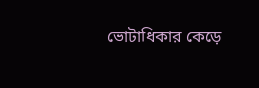ভোটাধিকার কেড়ে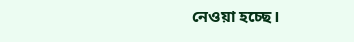নেওয়া হচ্ছে।